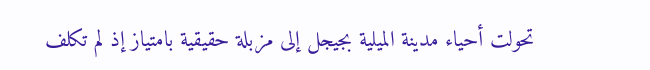تحولت أحياء مدينة الميلية بجيجل إلى مزبلة حقيقية بامتياز إذ لم تكلف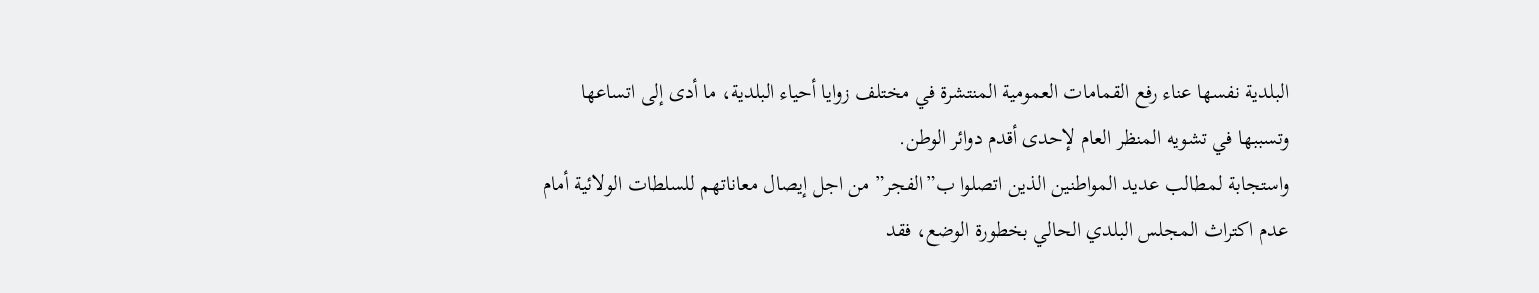البلدية نفسها عناء رفع القمامات العمومية المنتشرة في مختلف زوايا أحياء البلدية، ما أدى إلى اتساعها وتسببها في تشويه المنظر العام لإحدى أقدم دوائر الوطن.
واستجابة لمطالب عديد المواطنين الذين اتصلوا ب”الفجر” من اجل إيصال معاناتهم للسلطات الولائية أمام عدم اكتراث المجلس البلدي الحالي بخطورة الوضع، فقد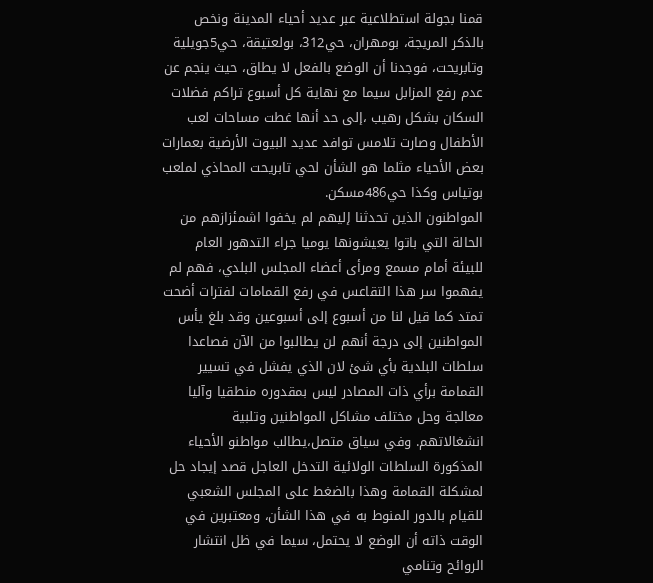قمنا بجولة استطلاعية عبر عديد أحياء المدينة ونخص بالذكر المريجة، بومهران، حي312، بولعتيقة، حي5جويلية وتابريحت، فوجدنا أن الوضع بالفعل لا يطاق، حيث ينجم عن عدم رفع المزابل سيما مع نهاية كل أسبوع تراكم فضلات السكان بشكل رهيب ،إلى حد أنها غطت مساحات لعب الأطفال وصارت تلامس توافد عديد البيوت الأرضية بعمارات بعض الأحياء مثلما هو الشأن لحي تابريحت المحاذي لملعب بوتياس وكذا حي486مسكن.
المواطنون الذين تحدثنا إليهم لم يخفوا اشمئزازهم من الحالة التي باتوا يعيشونها يوميا جراء التدهور العام للبيئة أمام مسمع ومرأى أعضاء المجلس البلدي، فهم لم يفهموا سر هذا التقاعس في رفع القمامات لفترات أضحت تمتد كما قيل لنا من أسبوع إلى أسبوعين وقد بلغ يأس المواطنين إلى درجة أنهم لن يطالبوا من الآن فصاعدا سلطات البلدية بأي شئ لان الذي يفشل في تسيير القمامة برأي ذات المصادر ليس بمقدوره منطقيا وآليا معالجة وحل مختلف مشاكل المواطنين وتلبية انشغالاتهم. وفي سياق متصل،يطالب مواطنو الأحياء المذكورة السلطات الولائية التدخل العاجل قصد إيجاد حل لمشكلة القمامة وهذا بالضغط على المجلس الشعبي للقيام بالدور المنوط به في هذا الشأن، ومعتبرين في الوقت ذاته أن الوضع لا يحتمل، سيما في ظل انتشار الروائح وتنامي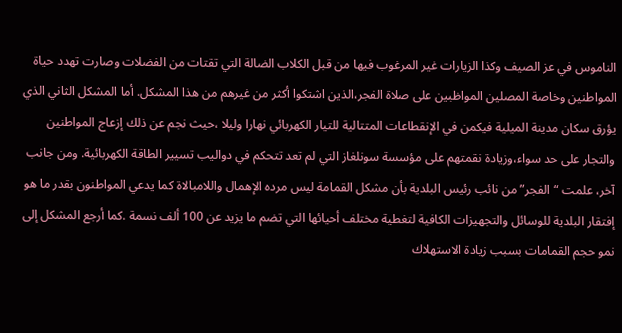الناموس في عز الصيف وكذا الزيارات غير المرغوب فيها من قبل الكلاب الضالة التي تقتات من الفضلات وصارت تهدد حياة المواطنين وخاصة المصلين المواظبين على صلاة الفجر،الذين اشتكوا أكثر من غيرهم من هذا المشكل. أما المشكل الثاني الذي يؤرق سكان مدينة الميلية فيكمن في الإنقطاعات المتتالية للتيار الكهربائي نهارا وليلا ،حيث نجم عن ذلك إزعاج المواطنين والتجار على حد سواء،وزيادة نقمتهم على مؤسسة سونلغاز التي لم تعد تتحكم في دواليب تسيير الطاقة الكهربائية. ومن جانب آخر، علمت “الفجر” من نائب رئيس البلدية بأن مشكل القمامة ليس مرده الإهمال واللامبالاة كما يدعي المواطنون بقدر ما هو إفتقار البلدية للوسائل والتجهيزات الكافية لتغطية مختلف أحيائها التي تضم ما يزيد عن 100 ألف نسمة .كما أرجع المشكل إلى نمو حجم القمامات بسبب زيادة الاستهلاك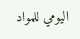اليومي للمواد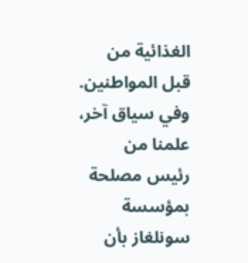الغذائية من قبل المواطنين. وفي سياق آخر، علمنا من رئيس مصلحة بمؤسسة سونلغاز بأن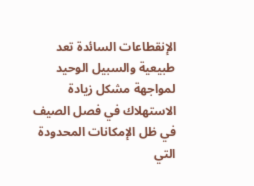الإنقطاعات السائدة تعد طبيعية والسبيل الوحيد لمواجهة مشكل زيادة الاستهلاك في فصل الصيف في ظل الإمكانات المحدودة التي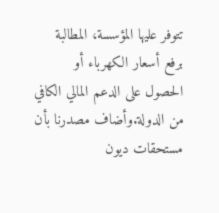تتوفر عليها المؤسسة، المطالبة برفع أسعار الكهرباء أو الحصول على الدعم المالي الكافي من الدولة.وأضاف مصدرنا بأن مستحقات ديون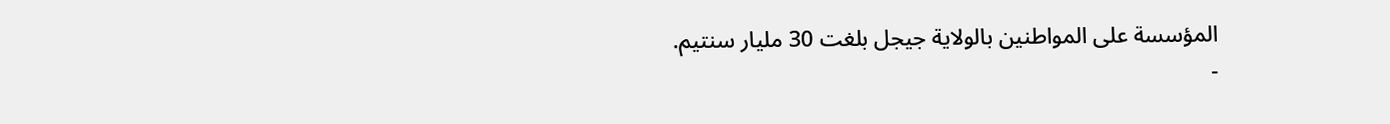المؤسسة على المواطنين بالولاية جيجل بلغت 30 مليار سنتيم.
-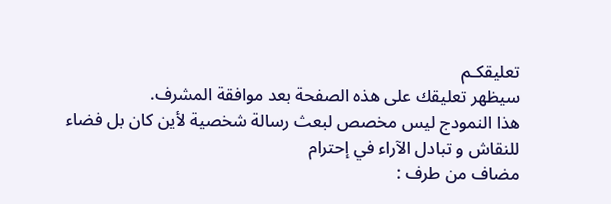تعليقكـم
سيظهر تعليقك على هذه الصفحة بعد موافقة المشرف.
هذا النمودج ليس مخصص لبعث رسالة شخصية لأين كان بل فضاء للنقاش و تبادل الآراء في إحترام
مضاف من طرف :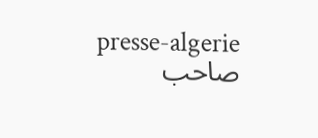presse-algerie
صاحب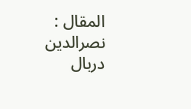المقال : نصرالدين دربال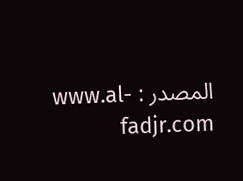المصدر : www.al-fadjr.com